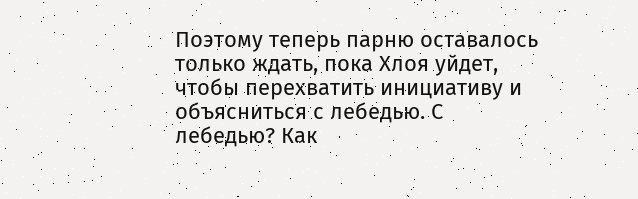Поэтому теперь парню оставалось только ждать, пока Хлоя уйдет, чтобы перехватить инициативу и объясниться с лебедью. С лебедью? Как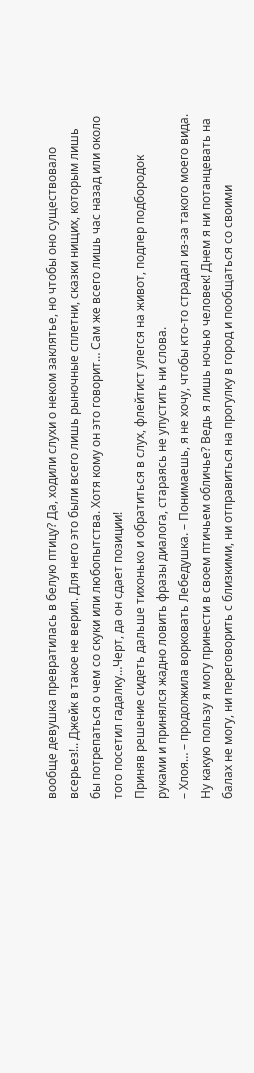вообще девушка превратилась в белую птицу? Да, ходили слухи о неком заклятье, но чтобы оно существовало всерьез!.. Джейк в такое не верил. Для него это были всего лишь рыночные сплетни, сказки нищих, которым лишь бы потрепаться о чем со скуки или любопытства. Хотя кому он это говорит… Сам же всего лишь час назад или около того посетил гадалку…Черт, да он сдает позиции!
Приняв решение сидеть дальше тихонько и обратиться в слух, флейтист улегся на живот, подпер подбородок руками и принялся жадно ловить фразы диалога, стараясь не упустить ни слова.
– Хлоя… – продолжила ворковать Лебедушка. – Понимаешь, я не хочу, чтобы кто-то страдал из-за такого моего вида. Ну какую пользу я могу принести в своем птичьем обличье? Ведь я лишь ночью человек! Днем я ни потанцевать на балах не могу, ни переговорить с близкими, ни отправиться на прогулку в город и пообщаться со своими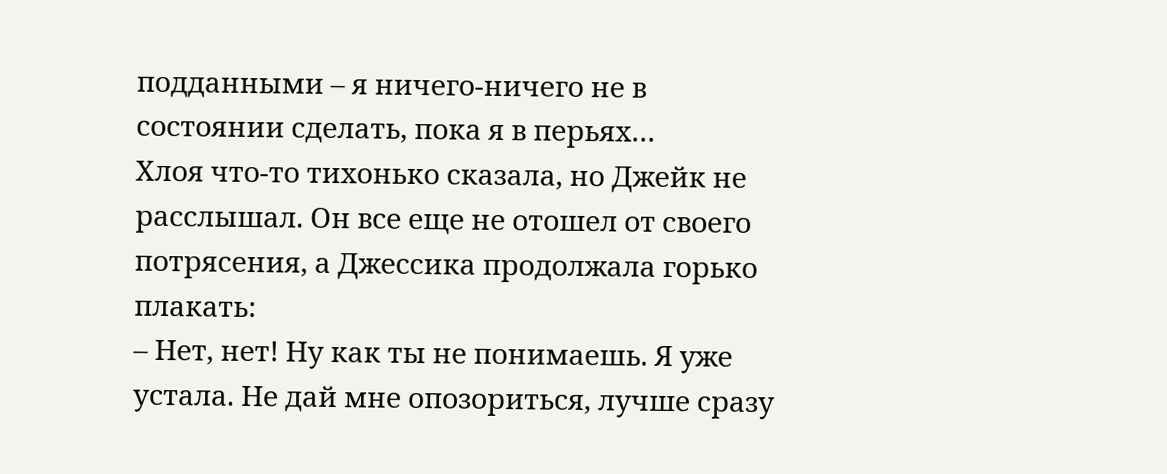подданными – я ничего-ничего не в состоянии сделать, пока я в перьях…
Хлоя что-то тихонько сказала, но Джейк не расслышал. Он все еще не отошел от своего потрясения, а Джессика продолжала горько плакать:
– Нет, нет! Ну как ты не понимаешь. Я уже устала. Не дай мне опозориться, лучше сразу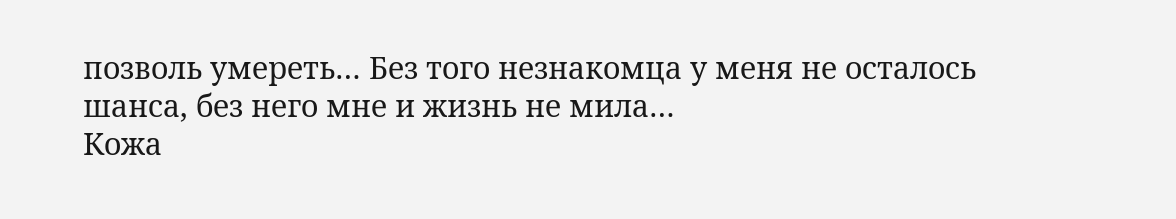позволь умереть… Без того незнакомца у меня не осталось шанса, без него мне и жизнь не мила…
Кожа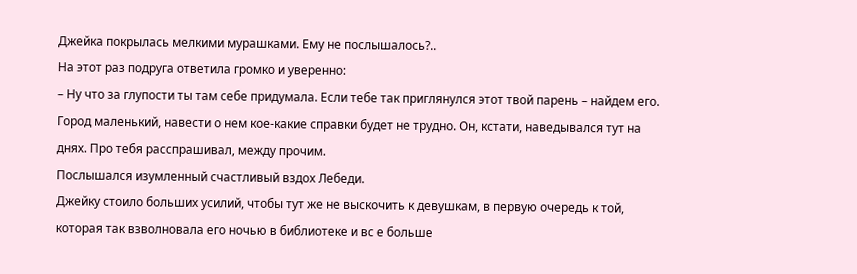Джейка покрылась мелкими мурашками. Ему не послышалось?..
На этот раз подруга ответила громко и уверенно:
– Ну что за глупости ты там себе придумала. Если тебе так приглянулся этот твой парень – найдем его. Город маленький, навести о нем кое-какие справки будет не трудно. Он, кстати, наведывался тут на днях. Про тебя расспрашивал, между прочим.
Послышался изумленный счастливый вздох Лебеди.
Джейку стоило больших усилий, чтобы тут же не выскочить к девушкам, в первую очередь к той, которая так взволновала его ночью в библиотеке и вс е больше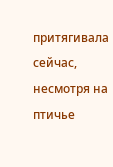притягивала сейчас, несмотря на птичье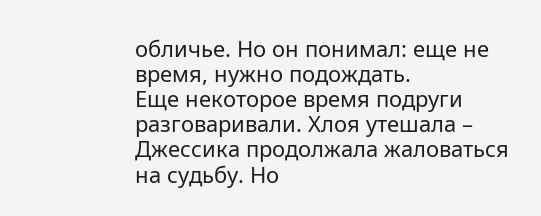обличье. Но он понимал: еще не время, нужно подождать.
Еще некоторое время подруги разговаривали. Хлоя утешала – Джессика продолжала жаловаться на судьбу. Но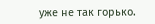уже не так горько.